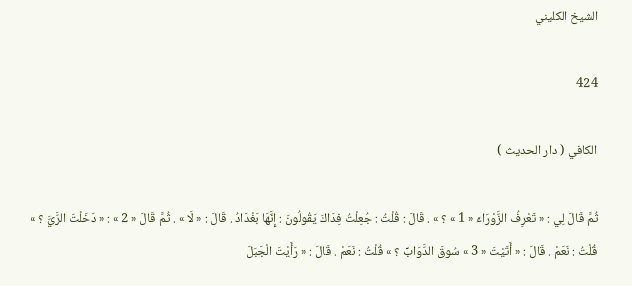الشيخ الكليني

424

الكافي ( دار الحديث )

ثُمَّ قَالَ لِي : « تَعْرِفُ الزَّوْرَاءَ « 1 » ؟ » . قَالَ : قُلْتُ : جُعِلْتُ فِدَاكَ يَقُولُونَ : إِنَّهَا بَغْدَادُ . قَالَ : « لَا » . ثُمَّ قَالَ « 2 » : « دَخَلْتَ الرَّيَّ ؟ » قُلْتُ : نَعَمْ . قَالَ : « أَتَيْتَ « 3 » سُوقَ الدَّوَابِّ ؟ » قُلْتُ : نَعَمْ . قَالَ : « رَأَيْتَ الْجَبَلَ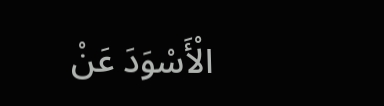الْأَسْوَدَ عَنْ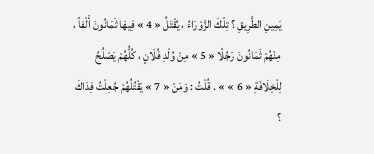يَمِينِ الطَّرِيقِ ؟ تِلْكَ الزَّوْرَاءُ ، يُقْتَلُ « 4 » فِيهَا ثَمَانُونَ أَلْفاً ، مِنْهُمْ ثَمَانُونَ رَجُلًا « 5 » مِنْ وُلْدِ فُلَانٍ ، كُلُّهُمْ يَصْلُحُ لِلْخِلَافَةِ « 6 » » . قُلْتُ : وَمَنْ « 7 » يَقْتُلُهُمْ جُعِلْتُ فِدَاكَ ؟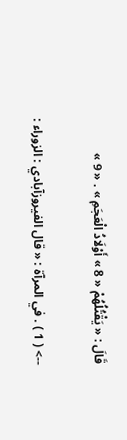قَالَ : « يَقْتُلُهُمْ « 8 » أَوْلَادُ الْعَجَمِ » . « 9 »

--> ( 1 ) . في المرآة : « قال الفيروزآبادي : الزوراء :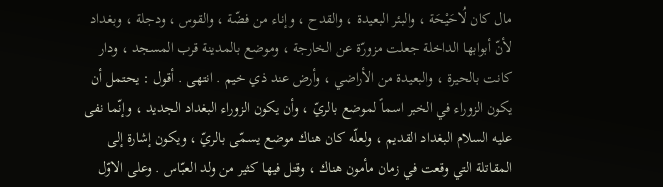مال كان لُاحَيْحَة ، والبئر البعيدة ، والقدح ، وإناء من فضّة ، والقوس ، ودجلة ، وبغداد لأنّ أبوابها الداخلة جعلت مزورّة عن الخارجة ، وموضع بالمدينة قرب المسجد ، ودار كانت بالحيرة ، والبعيدة من الأراضي ، وأرض عند ذي خيم . انتهى . أقول : يحتمل أن يكون الزوراء في الخبر اسماً لموضع بالريّ ، وأن يكون الزوراء البغداد الجديد ، وإنّما نفى عليه السلام البغداد القديم ، ولعلّه كان هناك موضع يسمّى بالريّ ، ويكون إشارة إلى المقاتلة التي وقعت في زمان مأمون هناك ، وقتل فيها كثير من ولد العبّاس . وعلى الاوّل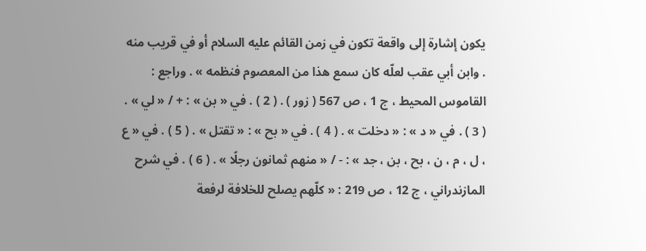يكون إشارة إلى واقعة تكون في زمن القائم عليه السلام أو في قريب منه . وابن أبي عقب لعلّه كان سمع هذا من المعصوم فنظمه » . وراجع : القاموس المحيط ، ج 1 ، ص 567 ( زور ) . ( 2 ) . في « بن » : + / « لي » . ( 3 ) . في « د » : « دخلت » . ( 4 ) . في « بح » : « تقتل » . ( 5 ) . في « ع ، ل ، م ، ن ، بح ، بن ، جد » : - / « منهم ثمانون رجلًا » . ( 6 ) . في شرح المازندراني ، ج 12 ، ص 219 : « كلّهم يصلح للخلافة لرفعة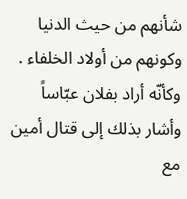شأنهم من حيث الدنيا وكونهم من أولاد الخلفاء . وكأنّه أراد بفلان عبّاساً وأشار بذلك إلى قتال أمين مع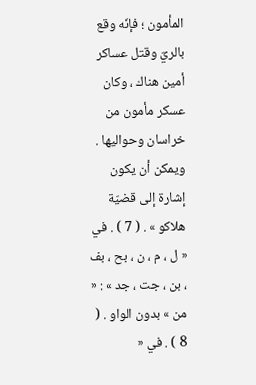المأمون ؛ فإنّه وقع بالريّ وقتل عساكر أمين هناك ، وكان عسكر مأمون من خراسان وحواليها . ويمكن أن يكون إشارة إلى قضيّة هلاكو » . ( 7 ) . في « ل ، م ، ن ، بح ، بف ، بن ، جت ، جد » : « من » بدون الواو . ( 8 ) . في «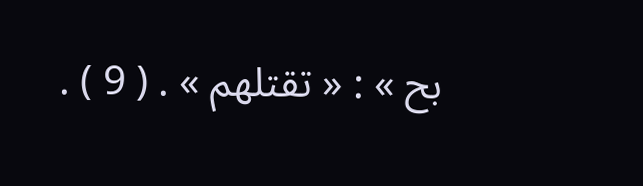بح » : « تقتلهم » . ( 9 ) .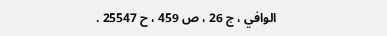الوافي ، ج 26 ، ص 459 ، ح 25547 .